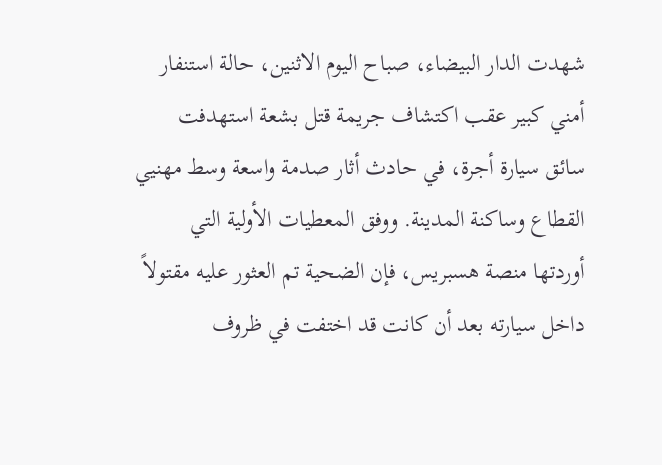شهدت الدار البيضاء، صباح اليوم الاثنين، حالة استنفار أمني كبير عقب اكتشاف جريمة قتل بشعة استهدفت سائق سيارة أجرة، في حادث أثار صدمة واسعة وسط مهنيي القطاع وساكنة المدينة. ووفق المعطيات الأولية التي أوردتها منصة هسبريس، فإن الضحية تم العثور عليه مقتولاً داخل سيارته بعد أن كانت قد اختفت في ظروف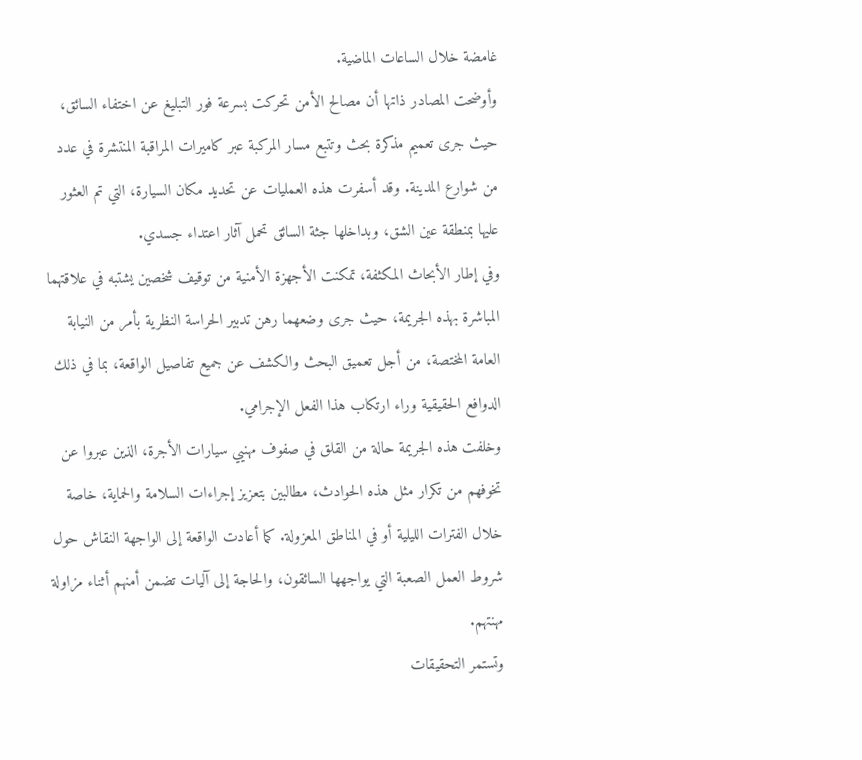غامضة خلال الساعات الماضية.
وأوضحت المصادر ذاتها أن مصالح الأمن تحركت بسرعة فور التبليغ عن اختفاء السائق، حيث جرى تعميم مذكرة بحث وتتبع مسار المركبة عبر كاميرات المراقبة المنتشرة في عدد من شوارع المدينة. وقد أسفرت هذه العمليات عن تحديد مكان السيارة، التي تم العثور عليها بمنطقة عين الشق، وبداخلها جثة السائق تحمل آثار اعتداء جسدي.
وفي إطار الأبحاث المكثفة، تمكنت الأجهزة الأمنية من توقيف شخصين يشتبه في علاقتهما المباشرة بهذه الجريمة، حيث جرى وضعهما رهن تدبير الحراسة النظرية بأمر من النيابة العامة المختصة، من أجل تعميق البحث والكشف عن جميع تفاصيل الواقعة، بما في ذلك الدوافع الحقيقية وراء ارتكاب هذا الفعل الإجرامي.
وخلفت هذه الجريمة حالة من القلق في صفوف مهنيي سيارات الأجرة، الذين عبروا عن تخوفهم من تكرار مثل هذه الحوادث، مطالبين بتعزيز إجراءات السلامة والحماية، خاصة خلال الفترات الليلية أو في المناطق المعزولة. كما أعادت الواقعة إلى الواجهة النقاش حول شروط العمل الصعبة التي يواجهها السائقون، والحاجة إلى آليات تضمن أمنهم أثناء مزاولة مهنتهم.
وتستمر التحقيقات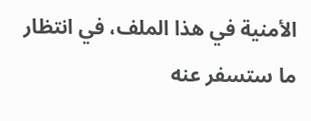الأمنية في هذا الملف، في انتظار ما ستسفر عنه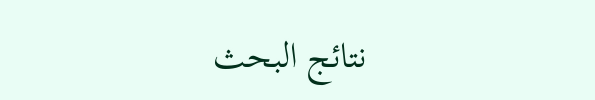نتائج البحث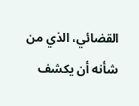القضائي، الذي من شأنه أن يكشف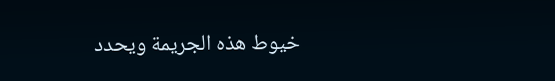خيوط هذه الجريمة ويحدد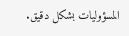المسؤوليات بشكل دقيق.